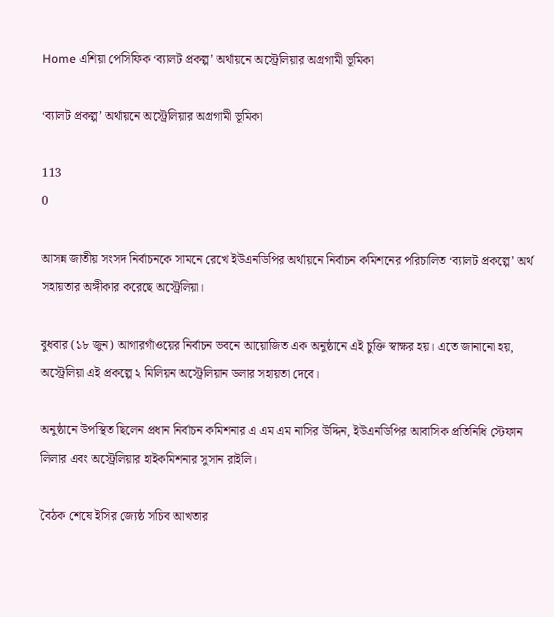Home এশিয়া পেসিফিক ‘ব্যালট প্রকল্প’ অর্থায়নে অস্ট্রেলিয়ার অগ্রগামী ভূমিকা

‘ব্যালট প্রকল্প’ অর্থায়নে অস্ট্রেলিয়ার অগ্রগামী ভূমিকা

113
0

আসন্ন জাতীয় সংসদ নির্বাচনকে সামনে রেখে ইউএনডিপির অর্থায়নে নির্বাচন কমিশনের পরিচালিত ‘ব্যালট প্রকল্পে’ অর্থ সহায়তার অঙ্গীকার করেছে অস্ট্রেলিয়া।

বুধবার (১৮ জুন) আগারগাঁওয়ের নির্বাচন ভবনে আয়োজিত এক অনুষ্ঠানে এই চুক্তি স্বাক্ষর হয়। এতে জানানো হয়, অস্ট্রেলিয়া এই প্রকল্পে ২ মিলিয়ন অস্ট্রেলিয়ান ডলার সহায়তা দেবে।

অনুষ্ঠানে উপস্থিত ছিলেন প্রধান নির্বাচন কমিশনার এ এম এম নাসির উদ্দিন, ইউএনডিপির আবাসিক প্রতিনিধি স্টেফান লিলার এবং অস্ট্রেলিয়ার হাইকমিশনার সুসান রাইলি।

বৈঠক শেষে ইসির জ্যেষ্ঠ সচিব আখতার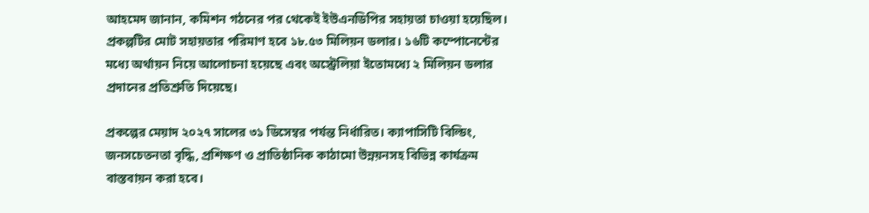আহমেদ জানান, কমিশন গঠনের পর থেকেই ইউএনডিপির সহায়তা চাওয়া হয়েছিল। প্রকল্পটির মোট সহায়তার পরিমাণ হবে ১৮.৫৩ মিলিয়ন ডলার। ১৬টি কম্পোনেন্টের মধ্যে অর্থায়ন নিয়ে আলোচনা হয়েছে এবং অস্ট্রেলিয়া ইতোমধ্যে ২ মিলিয়ন ডলার প্রদানের প্রতিশ্রুতি দিয়েছে।

প্রকল্পের মেয়াদ ২০২৭ সালের ৩১ ডিসেম্বর পর্যন্ত নির্ধারিত। ক্যাপাসিটি বিল্ডিং, জনসচেতনতা বৃদ্ধি, প্রশিক্ষণ ও প্রাতিষ্ঠানিক কাঠামো উন্নয়নসহ বিভিন্ন কার্যক্রম বাস্তবায়ন করা হবে।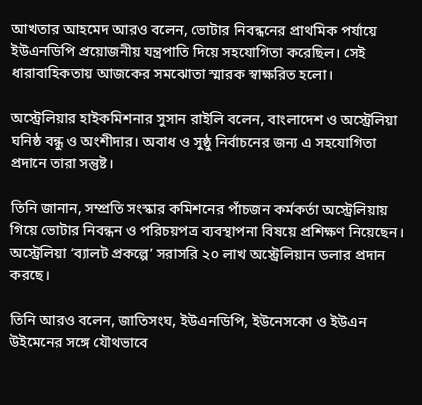আখতার আহমেদ আরও বলেন, ভোটার নিবন্ধনের প্রাথমিক পর্যায়ে ইউএনডিপি প্রয়োজনীয় যন্ত্রপাতি দিয়ে সহযোগিতা করেছিল। সেই ধারাবাহিকতায় আজকের সমঝোতা স্মারক স্বাক্ষরিত হলো।

অস্ট্রেলিয়ার হাইকমিশনার সুসান রাইলি বলেন, বাংলাদেশ ও অস্ট্রেলিয়া ঘনিষ্ঠ বন্ধু ও অংশীদার। অবাধ ও সুষ্ঠু নির্বাচনের জন্য এ সহযোগিতা প্রদানে তারা সন্তুষ্ট।

তিনি জানান, সম্প্রতি সংস্কার কমিশনের পাঁচজন কর্মকর্তা অস্ট্রেলিয়ায় গিয়ে ভোটার নিবন্ধন ও পরিচয়পত্র ব্যবস্থাপনা বিষয়ে প্রশিক্ষণ নিয়েছেন। অস্ট্রেলিয়া ‘ব্যালট প্রকল্পে’ সরাসরি ২০ লাখ অস্ট্রেলিয়ান ডলার প্রদান করছে।

তিনি আরও বলেন, জাতিসংঘ, ইউএনডিপি, ইউনেসকো ও ইউএন উইমেনের সঙ্গে যৌথভাবে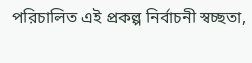পরিচালিত এই প্রকল্প নির্বাচনী স্বচ্ছতা,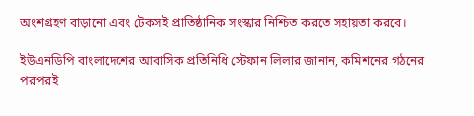অংশগ্রহণ বাড়ানো এবং টেকসই প্রাতিষ্ঠানিক সংস্কার নিশ্চিত করতে সহায়তা করবে।

ইউএনডিপি বাংলাদেশের আবাসিক প্রতিনিধি স্টেফান লিলার জানান, কমিশনের গঠনের পরপরই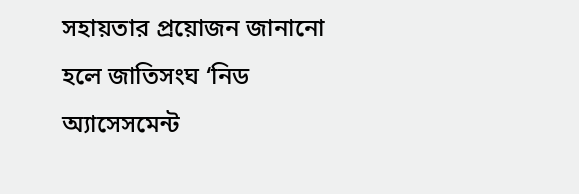সহায়তার প্রয়োজন জানানো হলে জাতিসংঘ ‘নিড অ্যাসেসমেন্ট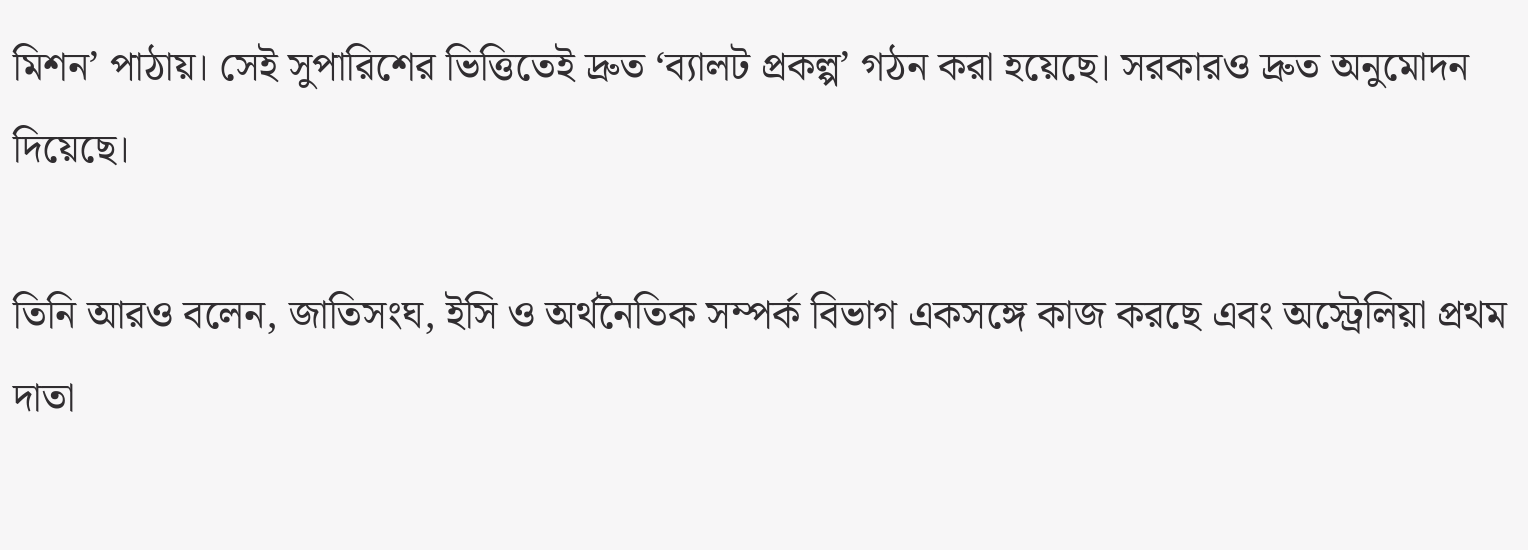মিশন’ পাঠায়। সেই সুপারিশের ভিত্তিতেই দ্রুত ‘ব্যালট প্রকল্প’ গঠন করা হয়েছে। সরকারও দ্রুত অনুমোদন দিয়েছে।

তিনি আরও বলেন, জাতিসংঘ, ইসি ও অর্থনৈতিক সম্পর্ক বিভাগ একসঙ্গে কাজ করছে এবং অস্ট্রেলিয়া প্রথম দাতা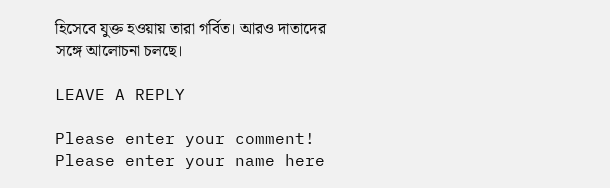হিসেবে যুক্ত হওয়ায় তারা গর্বিত। আরও দাতাদের সঙ্গে আলোচনা চলছে।

LEAVE A REPLY

Please enter your comment!
Please enter your name here